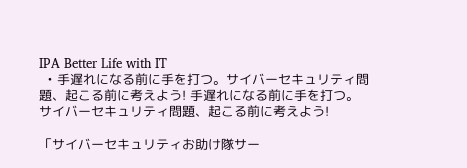IPA Better Life with IT
  • 手遅れになる前に手を打つ。サイバーセキュリティ問題、起こる前に考えよう! 手遅れになる前に手を打つ。サイバーセキュリティ問題、起こる前に考えよう!

「サイバーセキュリティお助け隊サー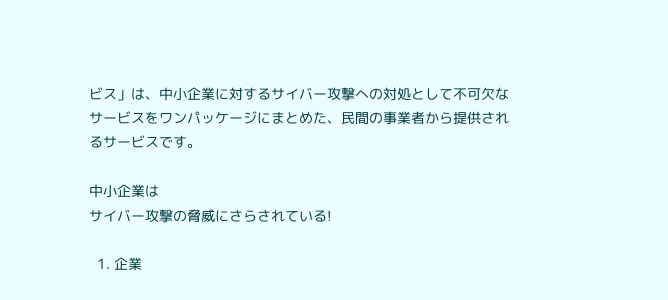ビス」は、中小企業に対するサイバー攻撃への対処として不可欠なサービスをワンパッケージにまとめた、民間の事業者から提供されるサービスです。

中小企業は
サイバー攻撃の脅威にさらされている!

  1. 企業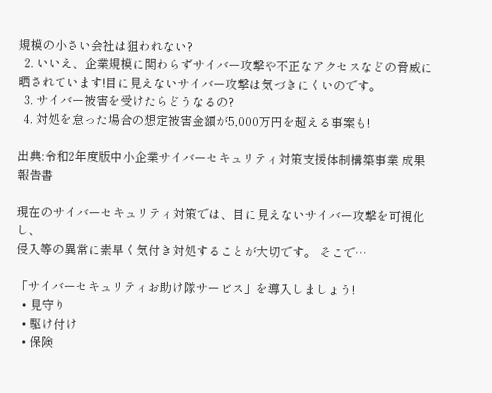規模の小さい会社は狙われない?
  2. いいえ、企業規模に関わらずサイバー攻撃や不正なアクセスなどの脅威に晒されています!目に見えないサイバー攻撃は気づきにくいのです。
  3. サイバー被害を受けたらどうなるの?
  4. 対処を怠った場合の想定被害金額が5,000万円を超える事案も!

出典:令和2年度版中小企業サイバーセキュリティ対策支援体制構築事業 成果報告書

現在のサイバーセキュリティ対策では、目に見えないサイバー攻撃を可視化し、
侵入等の異常に素早く気付き対処することが大切です。 そこで…

「サイバーセキュリティお助け隊サービス」を導入しましょう!
  • 見守り
  • 駆け付け
  • 保険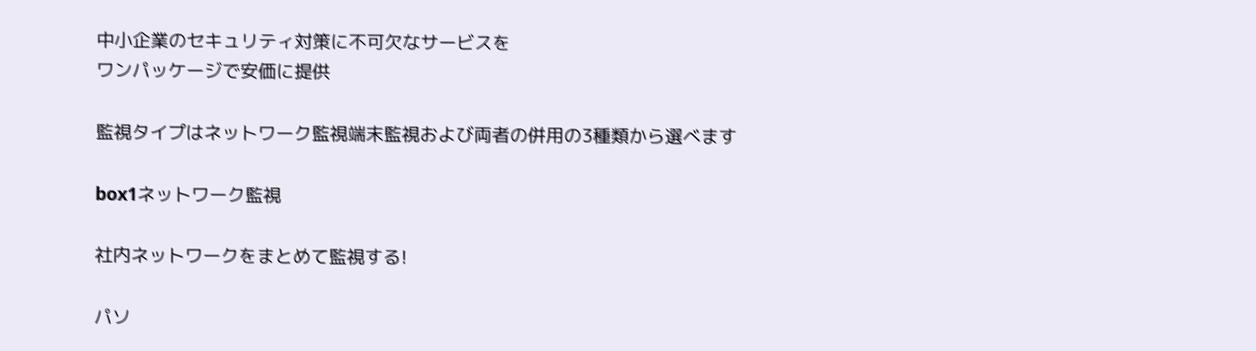中小企業のセキュリティ対策に不可欠なサービスを
ワンパッケージで安価に提供

監視タイプはネットワーク監視端末監視および両者の併用の3種類から選べます

box1ネットワーク監視

社内ネットワークをまとめて監視する!

パソ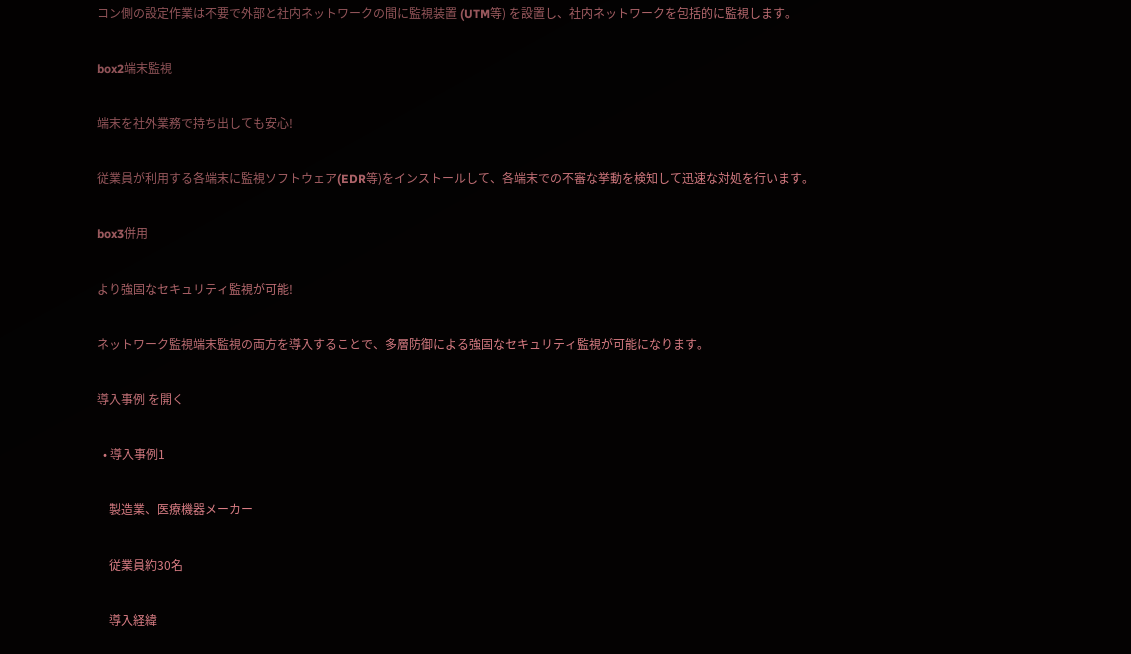コン側の設定作業は不要で外部と社内ネットワークの間に監視装置 (UTM等) を設置し、社内ネットワークを包括的に監視します。

box2端末監視

端末を社外業務で持ち出しても安心!

従業員が利用する各端末に監視ソフトウェア(EDR等)をインストールして、各端末での不審な挙動を検知して迅速な対処を行います。

box3併用

より強固なセキュリティ監視が可能!

ネットワーク監視端末監視の両方を導入することで、多層防御による強固なセキュリティ監視が可能になります。

導入事例 を開く

  • 導入事例1

    製造業、医療機器メーカー

    従業員約30名

    導入経緯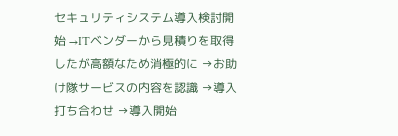セキュリティシステム導入検討開始 →ITベンダーから見積りを取得したが高額なため消極的に →お助け隊サービスの内容を認識 →導入打ち合わせ →導入開始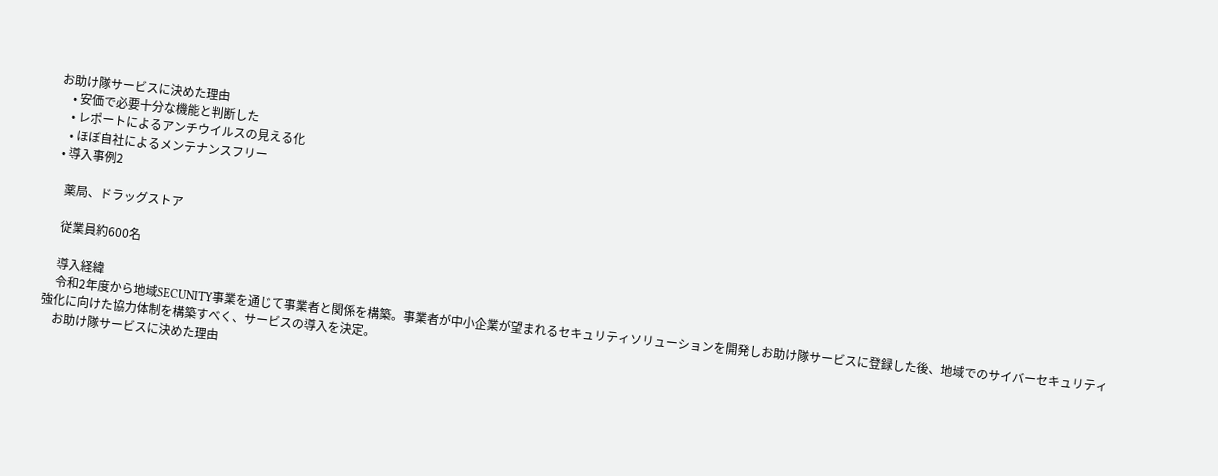お助け隊サービスに決めた理由
    • 安価で必要十分な機能と判断した
    • レポートによるアンチウイルスの見える化
    • ほぼ自社によるメンテナンスフリー
  • 導入事例2

    薬局、ドラッグストア

    従業員約600名

    導入経緯
    令和2年度から地域SECUNITY事業を通じて事業者と関係を構築。事業者が中小企業が望まれるセキュリティソリューションを開発しお助け隊サービスに登録した後、地域でのサイバーセキュリティ強化に向けた協力体制を構築すべく、サービスの導入を決定。
    お助け隊サービスに決めた理由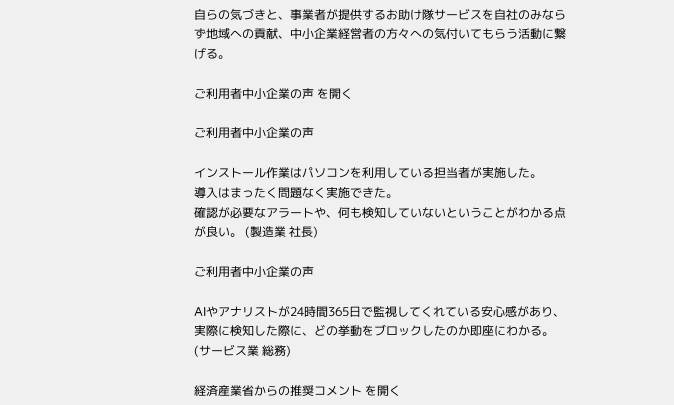自らの気づきと、事業者が提供するお助け隊サービスを自社のみならず地域への貢献、中小企業経営者の方々への気付いてもらう活動に繋げる。

ご利用者中小企業の声 を開く

ご利用者中小企業の声

インストール作業はパソコンを利用している担当者が実施した。
導入はまったく問題なく実施できた。
確認が必要なアラートや、何も検知していないということがわかる点が良い。 (製造業 社長)

ご利用者中小企業の声

AIやアナリストが24時間365日で監視してくれている安心感があり、実際に検知した際に、どの挙動をブロックしたのか即座にわかる。 (サービス業 総務)

経済産業省からの推奨コメント を開く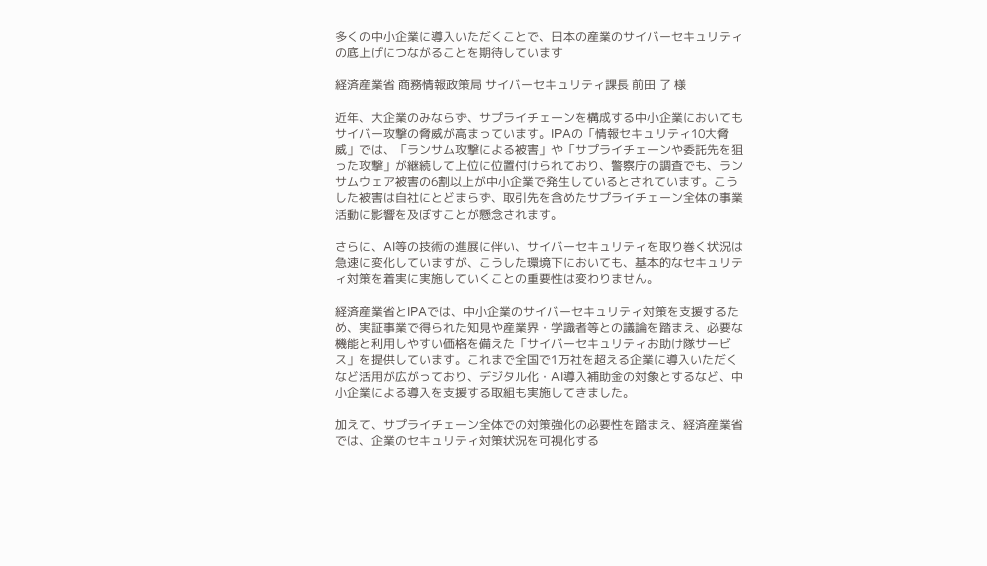多くの中小企業に導入いただくことで、日本の産業のサイバーセキュリティの底上げにつながることを期待しています

経済産業省 商務情報政策局 サイバーセキュリティ課長 前田 了 様

近年、大企業のみならず、サプライチェーンを構成する中小企業においてもサイバー攻撃の脅威が高まっています。IPAの「情報セキュリティ10大脅威」では、「ランサム攻撃による被害」や「サプライチェーンや委託先を狙った攻撃」が継続して上位に位置付けられており、警察庁の調査でも、ランサムウェア被害の6割以上が中小企業で発生しているとされています。こうした被害は自社にとどまらず、取引先を含めたサプライチェーン全体の事業活動に影響を及ぼすことが懸念されます。

さらに、AI等の技術の進展に伴い、サイバーセキュリティを取り巻く状況は急速に変化していますが、こうした環境下においても、基本的なセキュリティ対策を着実に実施していくことの重要性は変わりません。

経済産業省とIPAでは、中小企業のサイバーセキュリティ対策を支援するため、実証事業で得られた知見や産業界・学識者等との議論を踏まえ、必要な機能と利用しやすい価格を備えた「サイバーセキュリティお助け隊サービス」を提供しています。これまで全国で1万社を超える企業に導入いただくなど活用が広がっており、デジタル化・AI導入補助金の対象とするなど、中小企業による導入を支援する取組も実施してきました。

加えて、サプライチェーン全体での対策強化の必要性を踏まえ、経済産業省では、企業のセキュリティ対策状況を可視化する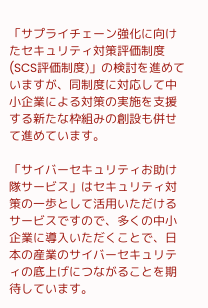「サプライチェーン強化に向けたセキュリティ対策評価制度(SCS評価制度)」の検討を進めていますが、同制度に対応して中小企業による対策の実施を支援する新たな枠組みの創設も併せて進めています。

「サイバーセキュリティお助け隊サービス」はセキュリティ対策の一歩として活用いただけるサービスですので、多くの中小企業に導入いただくことで、日本の産業のサイバーセキュリティの底上げにつながることを期待しています。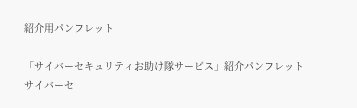紹介用パンフレット

「サイバーセキュリティお助け隊サービス」紹介パンフレット
サイバーセ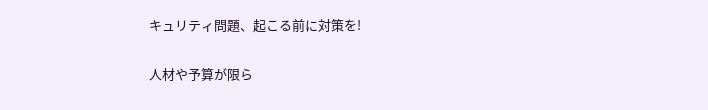キュリティ問題、起こる前に対策を!

人材や予算が限ら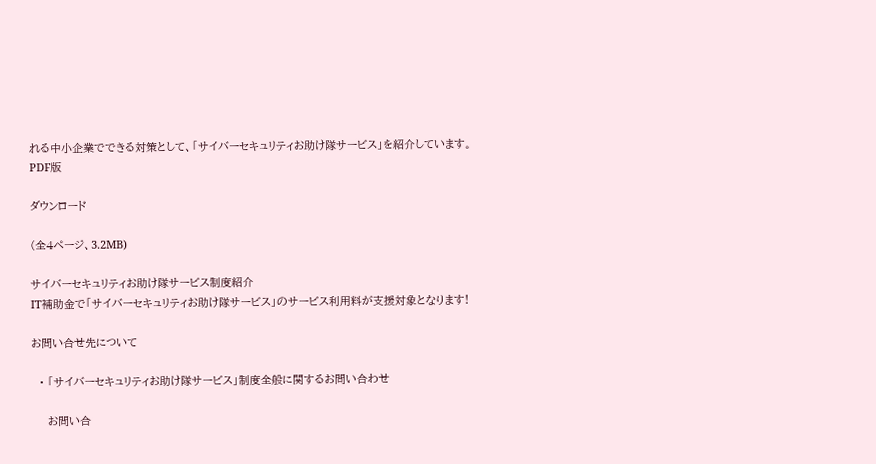れる中小企業でできる対策として、「サイバーセキュリティお助け隊サービス」を紹介しています。
PDF版

ダウンロード

(全4ページ、3.2MB)

サイバーセキュリティお助け隊サービス制度紹介
IT補助金で「サイバーセキュリティお助け隊サービス」のサービス利用料が支援対象となります!

お問い合せ先について

  • 「サイバーセキュリティお助け隊サービス」制度全般に関するお問い合わせ

    お問い合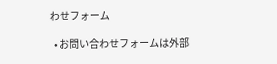わせフォーム

  • お問い合わせフォームは外部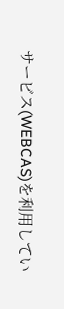サービス(WEBCAS)を利用してい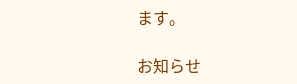ます。

お知らせ